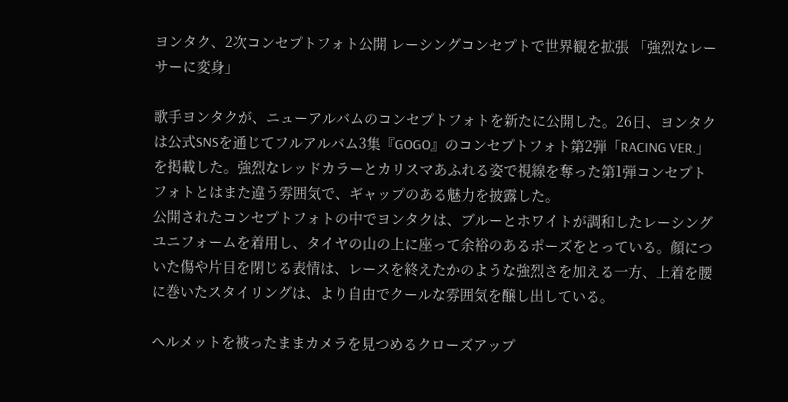ヨンタク、2次コンセプトフォト公開 レーシングコンセプトで世界観を拡張 「強烈なレーサーに変身」

歌手ヨンタクが、ニューアルバムのコンセプトフォトを新たに公開した。26日、ヨンタクは公式SNSを通じてフルアルバム3集『GOGO』のコンセプトフォト第2弾「RACING VER.」を掲載した。強烈なレッドカラーとカリスマあふれる姿で視線を奪った第1弾コンセプトフォトとはまた違う雰囲気で、ギャップのある魅力を披露した。
公開されたコンセプトフォトの中でヨンタクは、ブルーとホワイトが調和したレーシングユニフォームを着用し、タイヤの山の上に座って余裕のあるポーズをとっている。顔についた傷や片目を閉じる表情は、レースを終えたかのような強烈さを加える一方、上着を腰に巻いたスタイリングは、より自由でクールな雰囲気を醸し出している。

ヘルメットを被ったままカメラを見つめるクローズアップ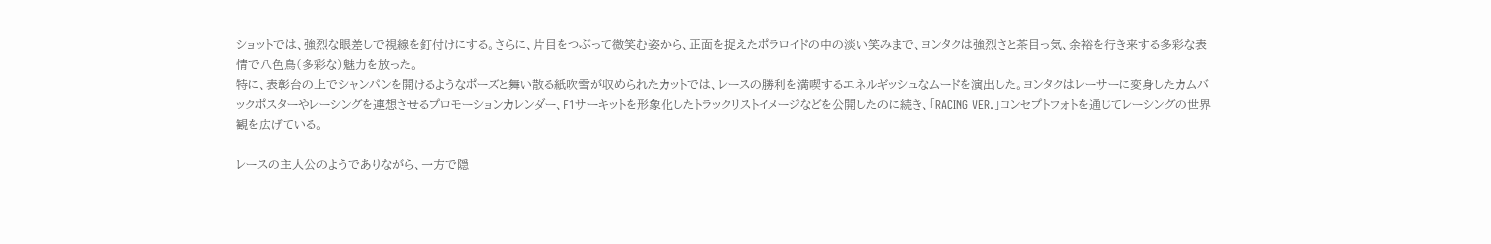ショットでは、強烈な眼差しで視線を釘付けにする。さらに、片目をつぶって微笑む姿から、正面を捉えたポラロイドの中の淡い笑みまで、ヨンタクは強烈さと茶目っ気、余裕を行き来する多彩な表情で八色鳥(多彩な)魅力を放った。
特に、表彰台の上でシャンパンを開けるようなポーズと舞い散る紙吹雪が収められたカットでは、レースの勝利を満喫するエネルギッシュなムードを演出した。ヨンタクはレーサーに変身したカムバックポスターやレーシングを連想させるプロモーションカレンダー、F1サーキットを形象化したトラックリストイメージなどを公開したのに続き、「RACING VER.」コンセプトフォトを通じてレーシングの世界観を広げている。

レースの主人公のようでありながら、一方で隠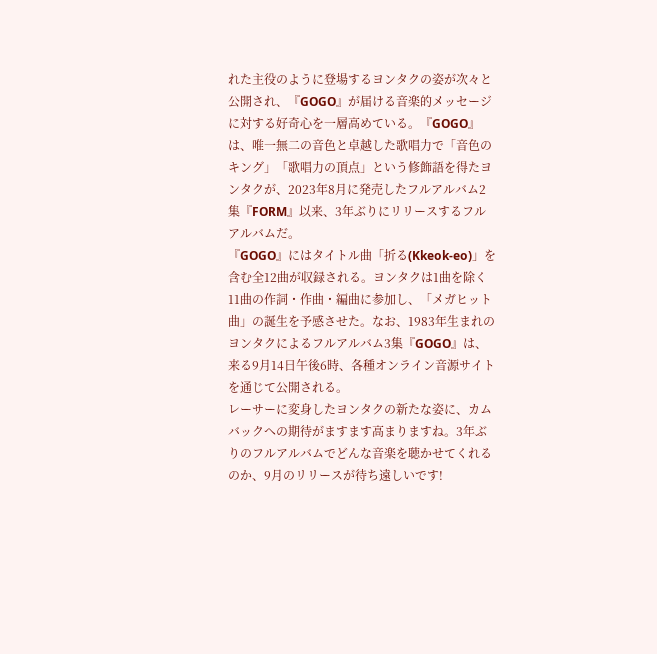れた主役のように登場するヨンタクの姿が次々と公開され、『GOGO』が届ける音楽的メッセージに対する好奇心を一層高めている。『GOGO』は、唯一無二の音色と卓越した歌唱力で「音色のキング」「歌唱力の頂点」という修飾語を得たヨンタクが、2023年8月に発売したフルアルバム2集『FORM』以来、3年ぶりにリリースするフルアルバムだ。
『GOGO』にはタイトル曲「折る(Kkeok-eo)」を含む全12曲が収録される。ヨンタクは1曲を除く11曲の作詞・作曲・編曲に参加し、「メガヒット曲」の誕生を予感させた。なお、1983年生まれのヨンタクによるフルアルバム3集『GOGO』は、来る9月14日午後6時、各種オンライン音源サイトを通じて公開される。
レーサーに変身したヨンタクの新たな姿に、カムバックへの期待がますます高まりますね。3年ぶりのフルアルバムでどんな音楽を聴かせてくれるのか、9月のリリースが待ち遠しいです!